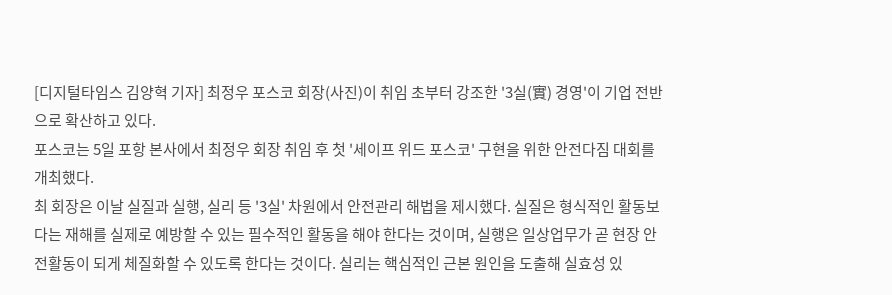[디지털타임스 김양혁 기자] 최정우 포스코 회장(사진)이 취임 초부터 강조한 '3실(實) 경영'이 기업 전반으로 확산하고 있다.
포스코는 5일 포항 본사에서 최정우 회장 취임 후 첫 '세이프 위드 포스코' 구현을 위한 안전다짐 대회를 개최했다.
최 회장은 이날 실질과 실행, 실리 등 '3실' 차원에서 안전관리 해법을 제시했다. 실질은 형식적인 활동보다는 재해를 실제로 예방할 수 있는 필수적인 활동을 해야 한다는 것이며, 실행은 일상업무가 곧 현장 안전활동이 되게 체질화할 수 있도록 한다는 것이다. 실리는 핵심적인 근본 원인을 도출해 실효성 있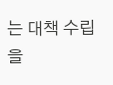는 대책 수립을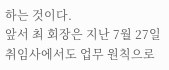하는 것이다.
앞서 최 회장은 지난 7월 27일 취임사에서도 업무 원칙으로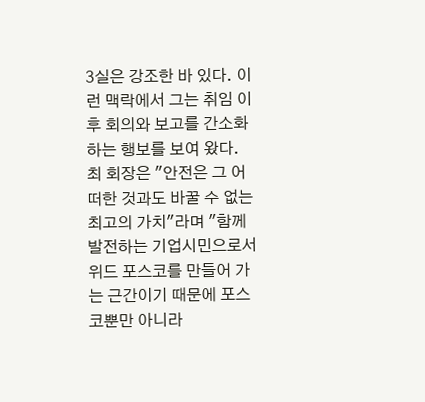3실은 강조한 바 있다. 이런 맥락에서 그는 취임 이후 회의와 보고를 간소화하는 행보를 보여 왔다.
최 회장은 "안전은 그 어떠한 것과도 바꿀 수 없는 최고의 가치"라며 "함께 발전하는 기업시민으로서 위드 포스코를 만들어 가는 근간이기 때문에 포스코뿐만 아니라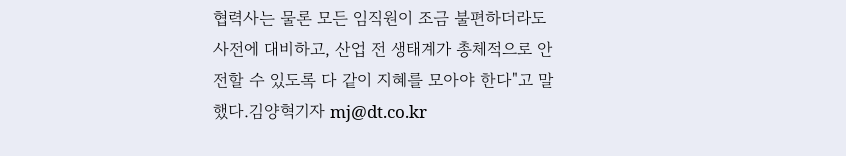협력사는 물론 모든 임직원이 조금 불편하더라도 사전에 대비하고, 산업 전 생태계가 총체적으로 안전할 수 있도록 다 같이 지혜를 모아야 한다"고 말했다.김양혁기자 mj@dt.co.kr